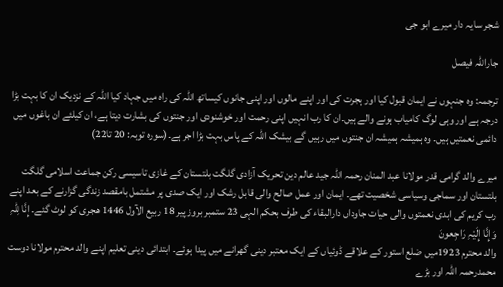شجر سایہ دار میرے ابو جی

جاراللہ فیصل

ترجمہ: وہ جنہوں نے ایمان قبول کیا اور ہجرت کی اور اپنے مالوں اور اپنی جانوں کیساتھ اللہ کی راہ میں جہاد کیا اللہ کے نزدیک ان کا بہت بڑا درجہ ہے اور وہی لوگ کامیاب ہونے والے ہیں۔ان کا رب انہیں اپنی رحمت اور خوشنودی اور جنتوں کی بشارت دیتا ہے، ان کیلئے ان باغوں میں دائمی نعمتیں ہیں۔ وہ ہمیشہ ہمیشہ ان جنتوں میں رہیں گے بیشک اللہ کے پاس بہت بڑا اجر ہے۔(سورہ توبہ: 20 تا22)

میرے والد گرامی قدر مولانا عبد المنان رحمہ اللہ جید عالم دین تحریک آزادی گلگت بلتستان کے غازی تاسیسی رکن جماعت اسلامی گلگت بلتستان اور سماجی وسیاسی شخصیت تھے۔ ایمان اور عمل صالح والی قابل رشک اور ایک صدی پر مشتمل بامقصد زندگی گزارنے کے بعد اپنے رب کریم کی ابدی نعمتوں والی حیات جاوداں دارالبقاء کی طرف بحکم الہی 23 ستمبر بروز پیر 18 ربیع الآول 1446 ھجری کو لوٹ گئے۔ إِنَّا لِلّہِ وَإِنَّا إِلَیْہِ رَاجِعونَ
والد محترم 1923میں ضلع استور کے علاقے ڈوئیاں کے ایک معتبر دینی گھرانے میں پیدا ہوئے۔ ابتدائی دینی تعلیم اپنے والد محترم مولانا دوست محمدرحمہ اللہ اور بڑے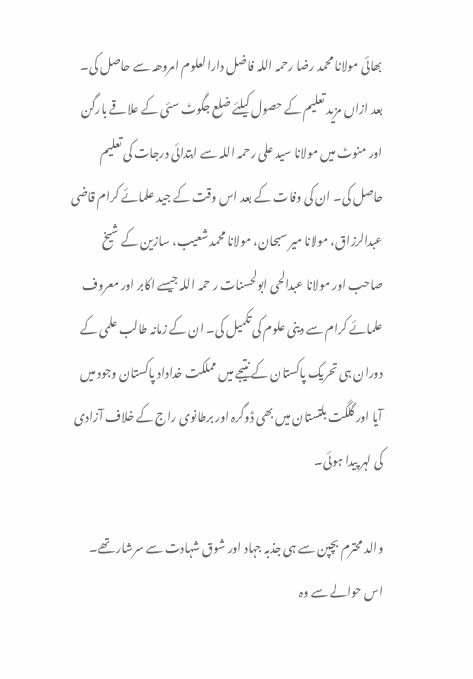بھائی مولانا محمد رضا رحمہ اللہ فاضل دارالعلوم امروھہ سے حاصل کی۔ بعد ازاں مزید تعلیم کے حصول کیلئے ضلع جگوٹ سئی کے علاقے بارگن اور منوٹ میں مولانا سید علی رحمہ اللہ سے ابتدائی درجات کی تعلیم حاصل کی۔ ان کی وفات کے بعد اس وقت کے جید علمائے کرام قاضی عبدالرزاق، مولانا میر سبحان، مولانا محمد شعیب، سازین کے شیخ صاحب اور مولانا عبدالحی ابولحسنات ر حمہ اللہ جیسے اکابر اور معروف علمائے کرام سے دینی علوم کی تکمیل کی۔ ان کے زمانہ طالب علمی کے دوران ہی تحریک پاکستان کے نتیجے میں مملکت خداداد پاکستان وجود میں آیا اور گلگت بلتستان میں بھی ڈوگرہ اور برطانوی راج کے خلاف آزادی کی لہر پیدا ہوئی۔

والد محترم بچپن سے ہی جذبہ جہاد اور شوق شہادت سے سرشار تھے۔ اس حوالے سے وہ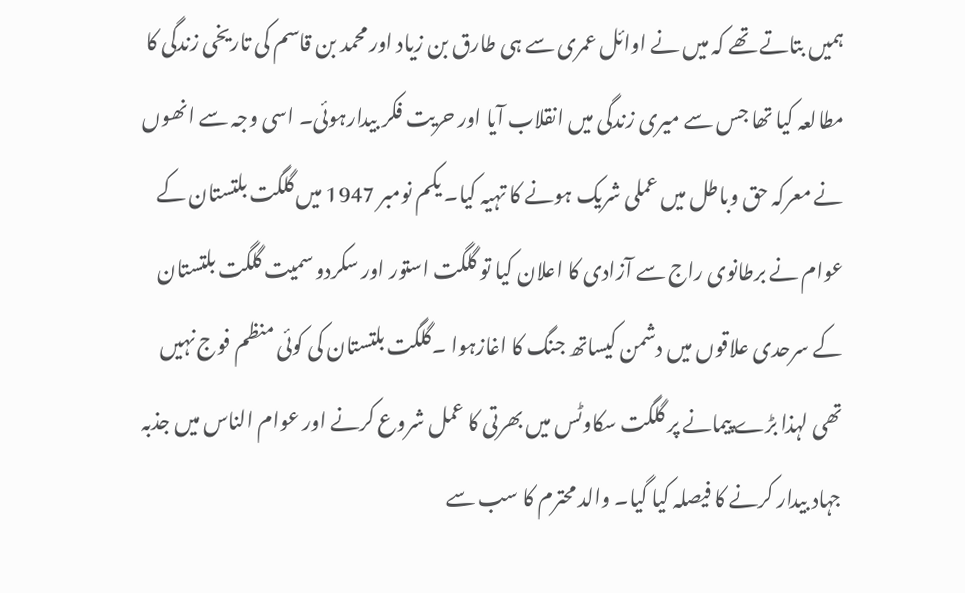ہمیں بتاتے تھے کہ میں نے اوائل عمری سے ہی طارق بن زیاد اور محمد بن قاسم کی تاریخی زندگی کا مطالعہ کیا تھا جس سے میری زندگی میں انقلاب آیا اور حریت فکر بیدارہوئی۔ اسی وجہ سے انھوں نے معرکہ حق وباطل میں عملی شریک ہونے کا تہیہ کیا۔ یکم نومبر 1947 میں گلگت بلتستان کے عوام نے برطانوی راج سے آزادی کا اعلان کیا تو گلگت استور اور سکردو سمیت گلگت بلتستان کے سرحدی علاقوں میں دشمن کیساتھ جنگ کا اغازہوا ۔گلگت بلتستان کی کوئی منظم فوج نہیں تھی لہذا بڑے پیمانے پر گلگت سکاوٹس میں بھرتی کا عمل شروع کرنے اور عوام الناس میں جذبہ جہاد بیدار کرنے کا فیصلہ کیا گیا۔ والد محترم کا سب سے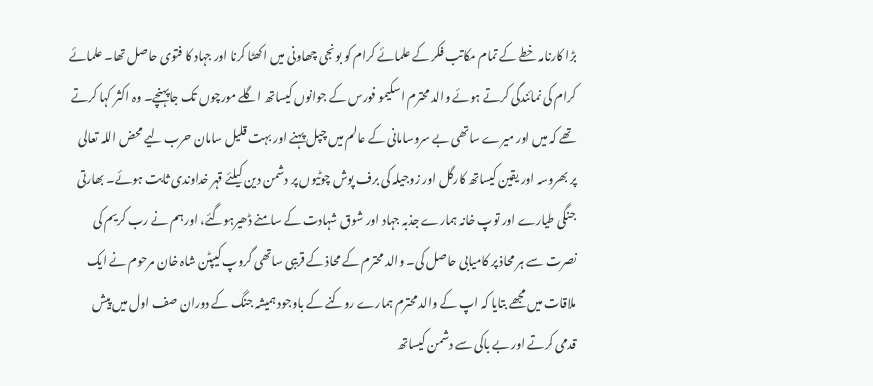بڑا کارنامہ خطے کے تمام مکاتب فکر کے علمائے کرام کو بونجی چھاونی میں اکھٹا کرنا اور جہاد کا فتوی حاصل تھا۔ علمائے کرام کی نمائندگی کرتے ہوئے والد محترم اسکیمو فورس کے جوانوں کیساتھ اگلے مورچوں تک جاپہنچے۔ وہ اکثر کہا کرتے تھے کہ میں اور میرے ساتھی بے سروسامانی کے عالم میں چپل پہنے اور بہت قلیل سامان حرب لیے محض اللہ تعالی پر بھروسہ اور یقین کیساتھ کارگل اور زوجیلہ کی برف پوش چوٹیوں پر دشمن دین کیلئے قہر خداوندی ثابت ہوئے۔ بھارتی جنگی طیارے اور توپ خانہ ہمارے جذبہ جہاد اور شوق شہادت کے سامنے ڈھیرہوگئے، اورہم نے رب کریم کی نصرت سے ہر محاذ پر کامیابی حاصل کی۔ والد محترم کے محاذ کے قریبی ساتھی گروپ کیپٹن شاہ خان مرحوم نے ایک ملاقات میں مجھے بتایا کہ اپ کے والد محترم ہمارے روکنے کے باوجود ہمیشہ جنگ کے دوران صف اول میں پیش قدمی کرتے اور بے باکی سے دشمن کیساتھ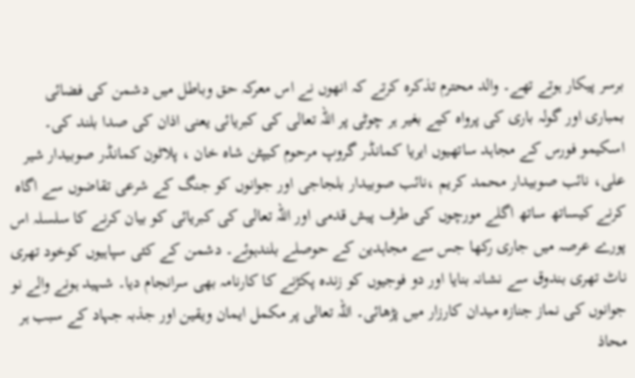برسر پیکار ہوتے تھے۔ والد محترم تذکرہ کرتے کہ انھوں نے اس معرکہ حق وباطل میں دشمن کی فضائی بمباری اور گولہ باری کی پرواہ کیے بغیر ہر چوٹی پر اللہ تعالی کی کبریائی یعنی اذان کی صدا بلند کی۔ اسکیمو فورس کے مجاہد ساتھیوں ایریا کمانڈر گروپ مرحوم کیپٹن شاہ خان ، پلاٹون کمانڈر صوبیدار شیر علی، نائب صوبیدار محمد کریم ،نائب صوبیدار بلجاجی اور جوانوں کو جنگ کے شرعی تقاضوں سے اگاہ کرنے کیساتھ ساتھ اگلے مورچوں کی طرف پیش قدمی اور اللہ تعالی کی کبریائی کو بیان کرنے کا سلسلہ اس پورے عرصہ میں جاری رکھا جس سے مجاہدین کے حوصلے بلندہوئے۔ دشمن کے کئی سپاہیوں کوخود تھری ناٹ تھری بندوق سے نشانہ بنایا اور دو فوجیوں کو زندہ پکڑنے کا کارنامہ بھی سرانجام دیا۔ شہید ہونے والے نو جوانوں کی نماز جنازہ میدان کارزار میں پڑھائی۔ اللہ تعالی پر مکمل ایمان ویقین اور جذبہ جہاد کے سبب ہر محاذ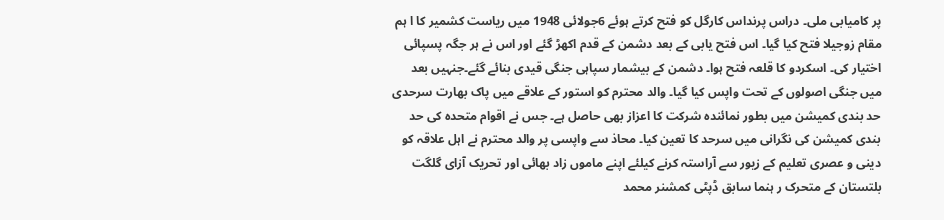پر کامیابی ملی۔ دراس پرنداس کارگل کو فتح کرتے ہوئے 6جولائی 1948 میں ریاست کشمیر کا ا ہم مقام زوجیلا فتح کیا گیا۔ اس فتح یابی کے بعد دشمن کے قدم اکھڑ گئے اور اس نے ہر جگہ پسپائی اختیار کی۔ اسکردو کا قلعہ فتح ہوا۔ دشمن کے بیشمار سپاہی جنگی قیدی بنائے گئے۔جنہیں بعد میں جنگی اصولوں کے تحت واپس کیا گیا۔ والد محترم کو استور کے علاقے میں پاک بھارت سرحدی حد بندی کمیشن میں بطور نمائندہ شرکت کا اعزاز بھی حاصل ہے۔ جس نے اقوام متحدہ کی حد بندی کمیشن کی نگرانی میں سرحد کا تعین کیا۔ محاذ سے واپسی پر والد محترم نے اہل علاقہ کو دینی و عصری تعلیم کے زیور سے آراستہ کرنے کیلئے اپنے ماموں زاد بھائی اور تحریک آزای گلگت بلتستان کے متحرک ر ہنما سابق ڈپٹی کمشنر محمد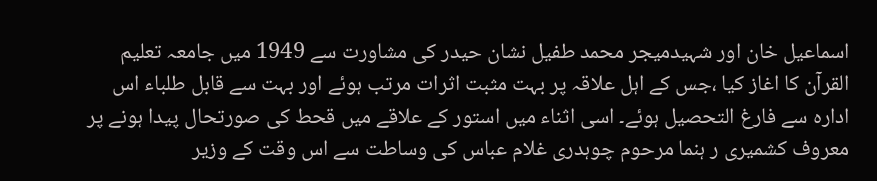اسماعیل خان اور شہیدمیجر محمد طفیل نشان حیدر کی مشاورت سے 1949 میں جامعہ تعلیم القرآن کا اغاز کیا ،جس کے اہل علاقہ پر بہت مثبت اثرات مرتب ہوئے اور بہت سے قابل طلباء اس ادارہ سے فارغ التحصیل ہوئے۔ اسی اثناء میں استور کے علاقے میں قحط کی صورتحال پیدا ہونے پر معروف کشمیری ر ہنما مرحوم چوہدری غلام عباس کی وساطت سے اس وقت کے وزیر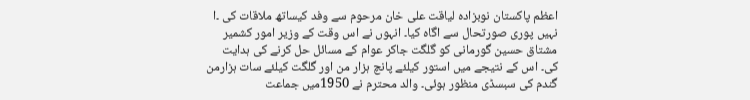اعظم پاکستان نوبزادہ لیاقت علی خان مرحوم سے وفد کیساتھ ملاقات کی ۔ا نہیں پوری صورتحال سے اگاہ کیا۔ انہوں نے اس وقت کے وزیر امور کشمیر مشتاق حسین گورمانی کو گلگت جاکر عوام کے مسائل حل کرنے کی ہدایت کی۔ اس کے نتیجے میں استور کیلئے پانچ ہزار من اور گلگت کیلئے سات ہزارمن گندم کی سبسڈی منظور ہوئی۔ والد محترم نے 1950میں جماعت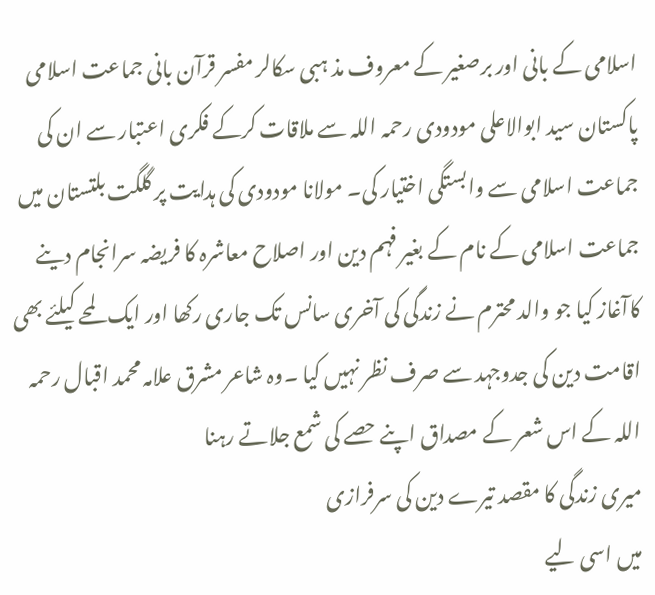اسلامی کے بانی اور برصغیر کے معروف مذ ہبی سکالر مفسر قرآن بانی جماعت اسلامی پاکستان سید ابوالاعلی مودودی رحمہ اللہ سے ملاقات کرکے فکری اعتبار سے ان کی جماعت اسلامی سے وابستگی اختیار کی۔ مولانا مودودی کی ہدایت پر گلگت بلتستان میں جماعت اسلامی کے نام کے بغیر فہم دین اور اصلاح معاشرہ کا فریضہ سرانجام دینے کاآغاز کیا جو والد محترم نے زندگی کی آخری سانس تک جاری رکھا اور ایک لمحے کیلئے بھی اقامت دین کی جدوجہد سے صرف نظر نہیں کیا ۔وہ شاعر مشرق علامہ محمد اقبال رحمہ اللہ کے اس شعر کے مصداق اپنے حصے کی شمع جلاتے رہنا
میری زندگی کا مقصد تیرے دین کی سرفرازی
میں اسی لیے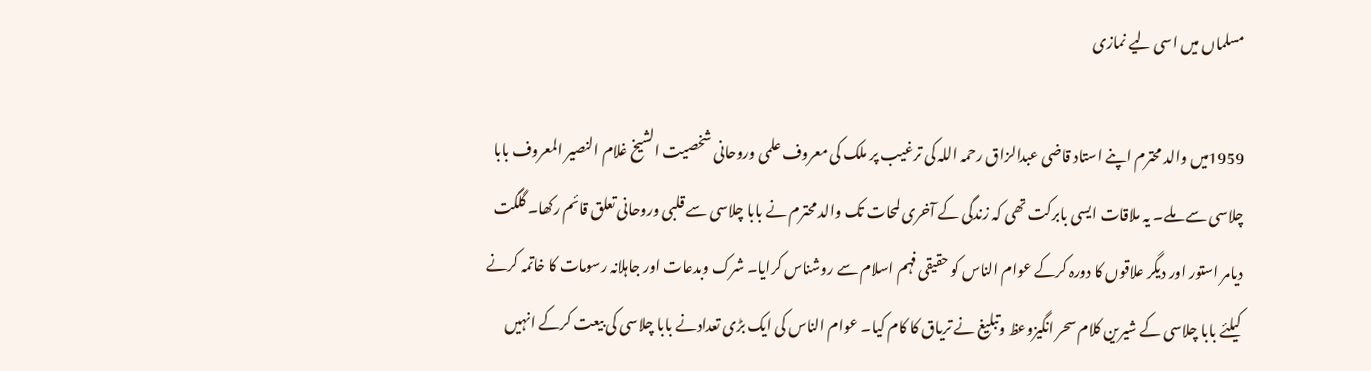مسلماں میں اسی لیے نمازی

1959میں والد محترم اپنے استاد قاضی عبدالزاق رحمہ اللہ کی ترغیب پر ملک کی معروف علمی وروحانی شخصیت الشیخ غلام النصیر المعروف بابا چلاسی سے ملے۔ یہ ملاقات ایسی بابرکت تھی کہ زندگی کے آخری لمحات تک والد محترم نے بابا چلاسی سے قلبی وروحانی تعلق قائم رکھا۔ گلگت دیامر استور اور دیگر علاقوں کا دورہ کرکے عوام الناس کو حقیقی فہم اسلام سے روشناس کرایا۔ شرک وبدعات اور جاہلانہ رسومات کا خاتمہ کرنے کیلئے بابا چلاسی کے شیرین کلام سحر انگیزوعظ وتبلیغ نے تریاق کا کام کیا۔ عوام الناس کی ایک بڑی تعدادنے بابا چلاسی کی بیعت کرکے انہیں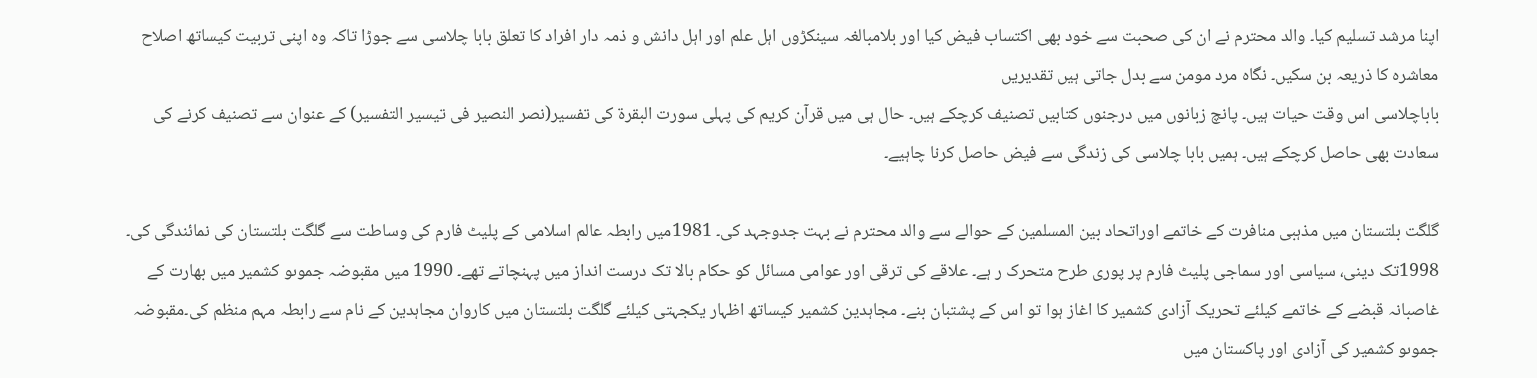اپنا مرشد تسلیم کیا۔ والد محترم نے ان کی صحبت سے خود بھی اکتساب فیض کیا اور بلامبالغہ سینکڑوں اہل علم اور اہل دانش و ذمہ دار افراد کا تعلق بابا چلاسی سے جوڑا تاکہ وہ اپنی تربیت کیساتھ اصلاح معاشرہ کا ذریعہ بن سکیں۔ نگاہ مرد مومن سے بدل جاتی ہیں تقدیریں
باباچلاسی اس وقت حیات ہیں۔ پانچ زبانوں میں درجنوں کتابیں تصنیف کرچکے ہیں۔ حال ہی میں قرآن کریم کی پہلی سورت البقرۃ کی تفسیر(نصر النصیر فی تیسیر التفسیر) کے عنوان سے تصنیف کرنے کی سعادت بھی حاصل کرچکے ہیں۔ ہمیں بابا چلاسی کی زندگی سے فیض حاصل کرنا چاہیے۔

گلگت بلتستان میں مذہبی منافرت کے خاتمے اوراتحاد بین المسلمین کے حوالے سے والد محترم نے بہت جدوجہد کی۔ 1981میں رابطہ عالم اسلامی کے پلیٹ فارم کی وساطت سے گلگت بلتستان کی نمائندگی کی۔ 1998تک دینی، سیاسی اور سماجی پلیٹ فارم پر پوری طرح متحرک ر ہے۔ علاقے کی ترقی اور عوامی مسائل کو حکام بالا تک درست انداز میں پہنچاتے تھے۔ 1990 میں مقبوضہ جموںو کشمیر میں بھارت کے غاصبانہ قبضے کے خاتمے کیلئے تحریک آزادی کشمیر کا اغاز ہوا تو اس کے پشتبان بنے۔ مجاہدین کشمیر کیساتھ اظہار یکجہتی کیلئے گلگت بلتستان میں کاروان مجاہدین کے نام سے رابطہ مہم منظم کی۔مقبوضہ جموںو کشمیر کی آزادی اور پاکستان میں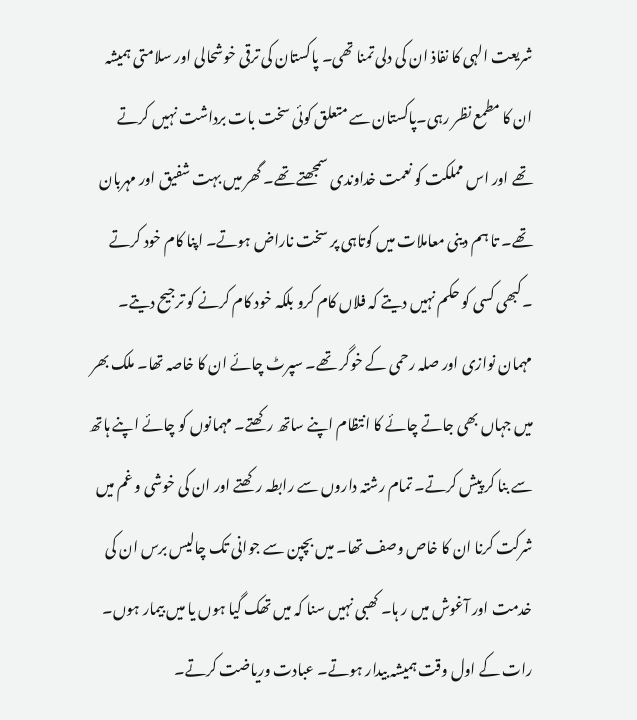شریعت الہی کا نفاذ ان کی دلی تمنا تھی۔ پاکستان کی ترقی خوشحالی اور سلامتی ہمیشہ ان کا مطمع نظر رہی۔پاکستان سے متعلق کوئی سخت بات برداشت نہیں کرتے تھے اور اس مملکت کو نعمت خداوندی سمجھتے تھے۔ گھر میں بہت شفیق اور مہربان تھے۔ تا ہم دینی معاملات میں کوتاہی پر سخت ناراض ہوتے۔ اپنا کام خود کرتے ۔کبھی کسی کو حکم نہیں دیتے کہ فلاں کام کرو بلکہ خود کام کرنے کو ترجیح دیتے۔ مہمان نوازی اور صلہ رحمی کے خوگر تھے۔ سپرٹ چائے ان کا خاصہ تھا۔ ملک بھر میں جہاں بھی جاتے چائے کا انتظام اپنے ساتھ رکھتے۔ مہمانوں کو چائے اپنے ہاتھ سے بنا کر پیش کرتے۔ تمام رشتہ داروں سے رابطہ رکھتے اور ان کی خوشی و غم میں شرکت کرنا ان کا خاص وصف تھا۔ میں بچپن سے جوانی تک چالیس برس ان کی خدمت اور آغوش میں ر ہا۔ کھبی نہیں سنا کہ میں تھک گیا ہوں یا میں بیمار ہوں۔ رات کے اول وقت ہمیشہ بیدار ہوتے۔ عبادت وریاضت کرتے۔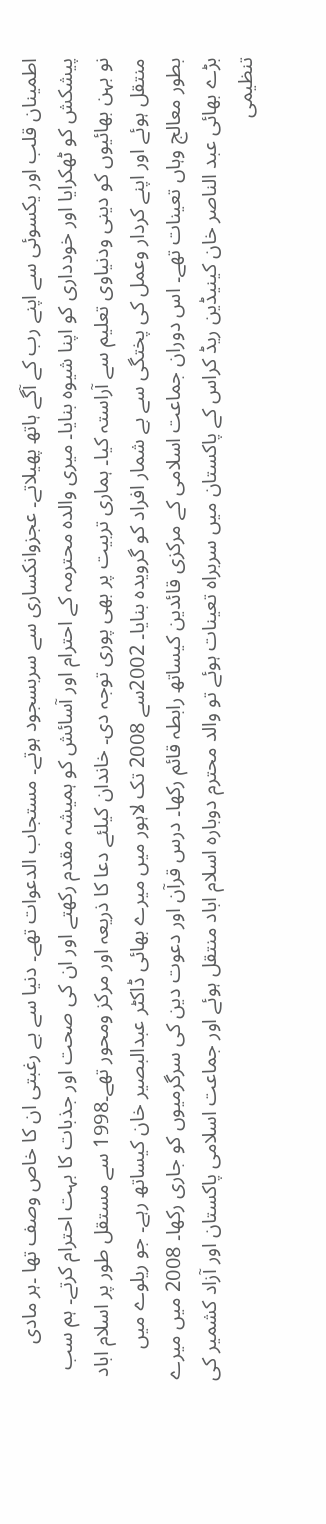اطمینان قلب اور یکسوئی سے اپنے رب کے آگے ہاتھ پھیلاتے۔ عجزوانکساری سے سربسجود ہوتے۔ مستجاب الدعوات تھے۔ دنیا سے بے رغبتی ان کا خاص وصف تھا ۔ہر مادی پیشکش کو ٹھکرایا اور خودداری کو اپنا شیوہ بنایا۔ میری والدہ محترمہ کے احترام اور آسائش کو ہمیشہ مقدم رکھتے اور ان کی صحت اور جذبات کا بہت احترام کرتے۔ ہم سب نو بہن بھائیوں کو دینی ودنیاوی تعلیم سے آراستہ کیا۔ ہماری تربیت پر بھی پوری توجہ دی۔ خاندان کیلئے دعا کا ذریعہ اور مرکز ومحور تھے۔1998 سے مستقل طور پر اسلام اباد منتقل ہوئے اور اپنے کردار وعمل کی پختگی سے بے شمار افراد کو گرویدہ بنایا۔ 2002سے 2008 تک لاہور میں میرے بھائی ڈاکٹر عبدالبصیر خان کیساتھ رہے۔ جو ریلوے میں بطور معالج وہاں تعینات تھے۔ اس دوران جماعت اسلامی کے مرکزی قائدین کیساتھ رابطہ قائم رکھا۔ درس قرآن اور دعوت دین کی سرگرمیوں کو جاری رکھا۔ 2008 میں میرے بڑے بھائی عبد الناصر خان کینیڈین ریڈ کراس کے پاکستان میں سربراہ تعینات ہوئے تو والد محترم دوبارہ اسلام اباد منتقل ہوئے اور جماعت اسلامی پاکستان اور آزاد کشمیر کی تنظیمی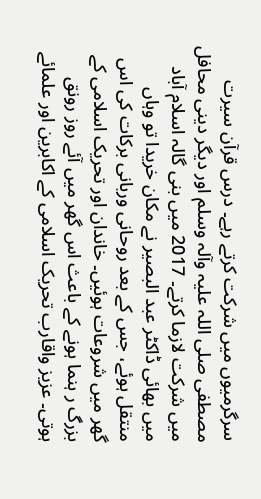سرگرمیوں میں شرکت کرتے رہے۔ درس قرآن سیرت مصطفی صلی اللہ علیہ وآلہ وسلم اور دیگر دینی محافل میں شرکت لازما کرتے۔ 2017 میں بنی گالہ اسلام آباد میں بھائی ڈاکٹر عبد البصیر نے مکان خریدا تو وہاں منتقل ہوئے، جس کے بعد روحانی وربانی برکات کی اس گھر میں شروعات ہوئیں۔ خاندان اور تحریک اسلامی کے بزرگ ر ہنما ہونے کے باعث اس گھر میں آئے روز رونق ہوتی۔ عزیز واقارب تحریک اسلامی کے اکابرین اور علمائے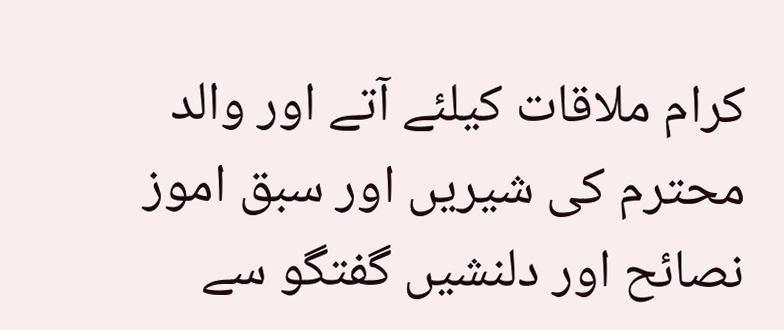کرام ملاقات کیلئے آتے اور والد محترم کی شیریں اور سبق اموز نصائح اور دلنشیں گفتگو سے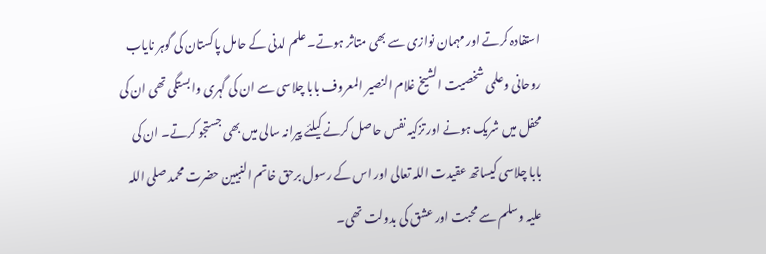استفادہ کرتے اور مہمان نوازی سے بھی متاثر ہوتے۔ علم لدنی کے حامل پاکستان کی گوہر نایاب روحانی وعلمی شخصیت الشیخ غلام النصیر المعروف بابا چلاسی سے ان کی گہری وابستگی تھی ان کی محفل میں شریک ہونے اور تزکیہ نفس حاصل کرنے کیلئے پیرانہ سالی میں بھی جستجو کرتے۔ ان کی بابا چلاسی کیساتھ عقیدت اللہ تعالی اور اس کے رسول برحق خاتم النبیین حضرت محمد صلی اللہ علیہ وسلم سے محبت اور عشق کی بدولت تھی۔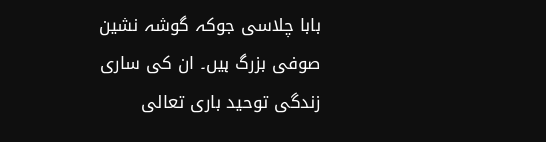بابا چلاسی جوکہ گوشہ نشین صوفی بزرگ ہیں۔ ان کی ساری زندگی توحید باری تعالی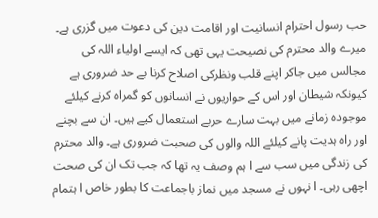حب رسول احترام انسانیت اور اقامت دین کی دعوت میں گزری ہے۔ میرے والد محترم کی نصیحت یہی تھی کہ ایسے اولیاء اللہ کی مجالس میں جاکر اپنے قلب ونظرکی اصلاح کرنا بے حد ضروری ہے کیونکہ شیطان اور اس کے حواریوں نے انسانوں کو گمراہ کرنے کیلئے موجودہ زمانے میں بہت سارے حربے استعمال کیے ہیں۔ ان سے بچنے اور راہ ہدیت پانے کیلئے اللہ والوں کی صحبت ضروری ہے۔ والد محترم کی زندگی میں سب سے ا ہم وصف یہ تھا کہ جب تک ان کی صحت اچھی رہی۔ ا نہوں نے مسجد میں نماز باجماعت کا بطور خاص ا ہتمام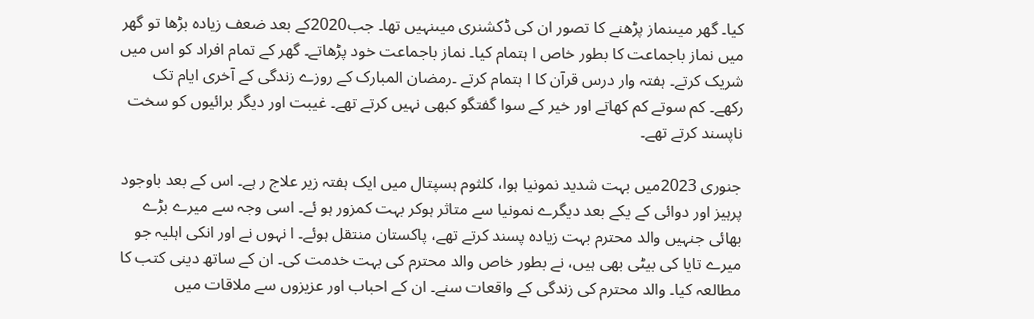کیا۔ گھر میںنماز پڑھنے کا تصور ان کی ڈکشنری میںنہیں تھا۔ جب2020کے بعد ضعف زیادہ بڑھا تو گھر
میں نماز باجماعت کا بطور خاص ا ہتمام کیا۔ نماز باجماعت خود پڑھاتے۔ گھر کے تمام افراد کو اس میں شریک کرتے۔ ہفتہ وار درس قرآن کا ا ہتمام کرتے ۔رمضان المبارک کے روزے زندگی کے آخری ایام تک رکھے۔ کم سوتے کم کھاتے اور خیر کے سوا گفتگو کبھی نہیں کرتے تھے۔ غیبت اور دیگر برائیوں کو سخت ناپسند کرتے تھے۔

جنوری 2023میں بہت شدید نمونیا ہوا، کلثوم ہسپتال میں ایک ہفتہ زیر علاج ر ہے۔ اس کے بعد باوجود پرہیز اور دوائی کے یکے بعد دیگرے نمونیا سے متاثر ہوکر بہت کمزور ہو ئے۔ اسی وجہ سے میرے بڑے بھائی جنہیں والد محترم بہت زیادہ پسند کرتے تھے، پاکستان منتقل ہوئے۔ ا نہوں نے اور انکی اہلیہ جو میرے تایا کی بیٹی بھی ہیں، نے بطور خاص والد محترم کی بہت خدمت کی۔ ان کے ساتھ دینی کتب کا مطالعہ کیا۔ والد محترم کی زندگی کے واقعات سنے۔ ان کے احباب اور عزیزوں سے ملاقات میں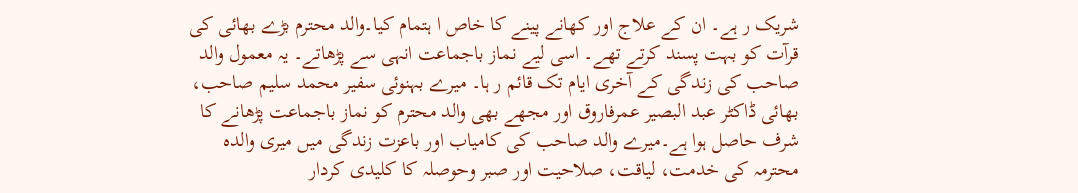شریک ر ہے۔ ان کے علاج اور کھانے پینے کا خاص ا ہتمام کیا۔والد محترم بڑے بھائی کی قرآت کو بہت پسند کرتے تھے۔ اسی لیے نماز باجماعت انہی سے پڑھاتے۔ یہ معمول والد صاحب کی زندگی کے آخری ایام تک قائم ر ہا۔ میرے بہنوئی سفیر محمد سلیم صاحب، بھائی ڈاکٹر عبد البصیر عمرفاروق اور مجھے بھی والد محترم کو نماز باجماعت پڑھانے کا شرف حاصل ہوا ہے۔میرے والد صاحب کی کامیاب اور باعزت زندگی میں میری والدہ محترمہ کی خدمت، لیاقت، صلاحیت اور صبر وحوصلہ کا کلیدی کردار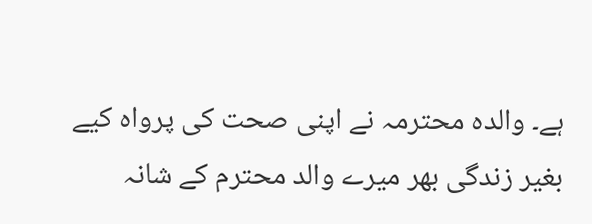ہے۔ والدہ محترمہ نے اپنی صحت کی پرواہ کیے بغیر زندگی بھر میرے والد محترم کے شانہ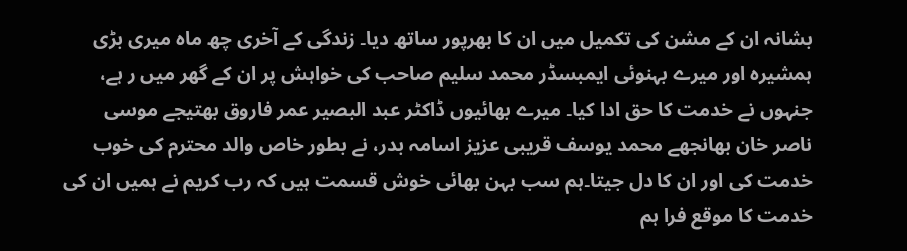بشانہ ان کے مشن کی تکمیل میں ان کا بھرپور ساتھ دیا۔ زندگی کے آخری چھ ماہ میری بڑی ہمشیرہ اور میرے بہنوئی ایمبسڈر محمد سلیم صاحب کی خواہش پر ان کے گھر میں ر ہے، جنہوں نے خدمت کا حق ادا کیا۔ میرے بھائیوں ڈاکٹر عبد البصیر عمر فاروق بھتیجے موسی ناصر خان بھانجھے محمد یوسف قریبی عزیز اسامہ بدر، نے بطور خاص والد محترم کی خوب خدمت کی اور ان کا دل جیتا۔ہم سب بہن بھائی خوش قسمت ہیں کہ رب کریم نے ہمیں ان کی خدمت کا موقع فرا ہم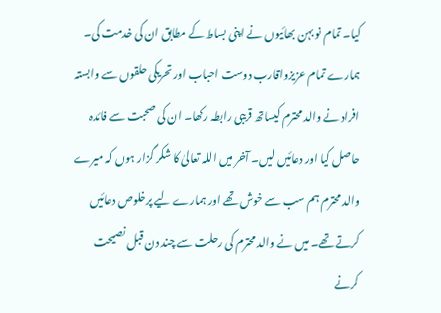کیا۔ تمام نو بہن بھائیوں نے اپنی بساط کے مطابق ان کی خدمت کی۔ ہمارے تمام عزیزواقارب دوست احباب اور تحریکی حلقوں سے وابستہ افراد نے والد محترم کیساتھ قریبی رابطہ رکھا۔ ان کی صحبت سے فائدہ حاصل کیا اور دعائیں لیں۔ آخر میں اللہ تعالیٰ کا شکر گزار ہوں کہ میرے والد محترم ہم سب سے خوش تھے اور ہمارے لیے پرخلوص دعائیں کرتے تھے۔ میں نے والد محترم کی رحلت سے چند دن قبل نصیحت کرنے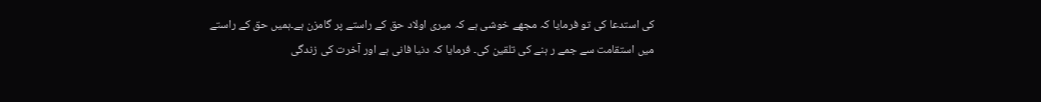کی استدعا کی تو فرمایا کہ مجھے خوشی ہے کہ میری اولاد حق کے راستے پر گامزن ہے۔ہمیں حق کے راستے میں استقامت سے جمے ر ہنے کی تلقین کی۔ فرمایا کہ دنیا فانی ہے اور آخرت کی زندگی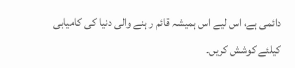دائمی ہے، اس لیے اس ہمیشہ قائم ر ہنے والی دنیا کی کامیابی کیلئے کوشش کریں۔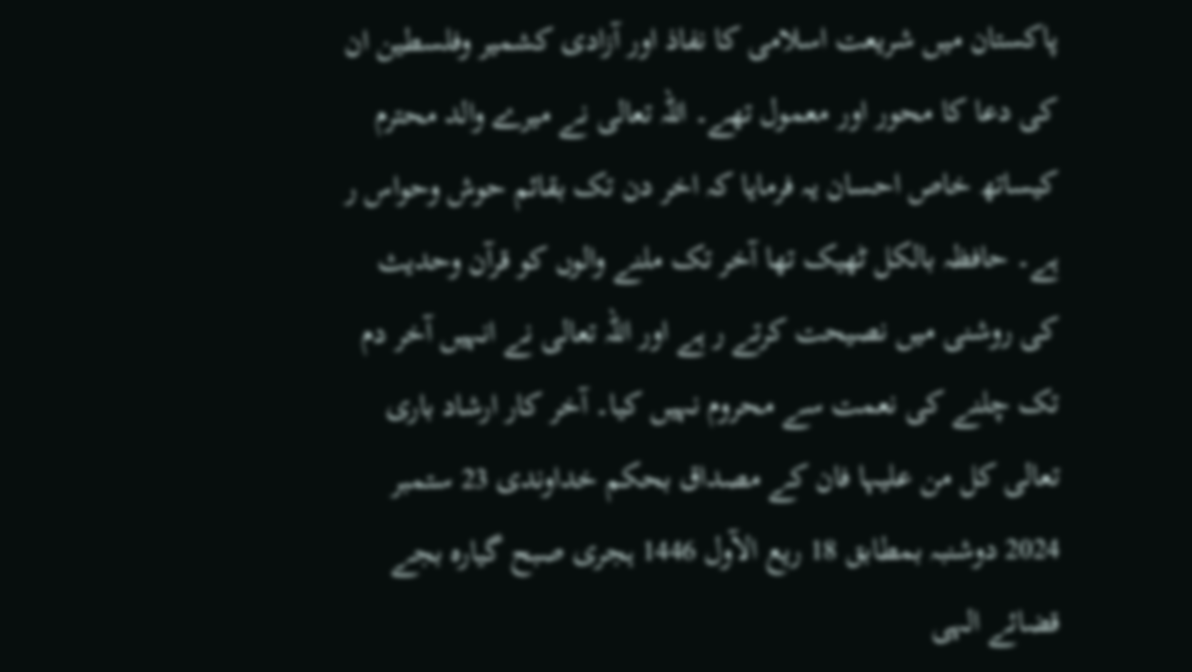پاکستان میں شریعت اسلامی کا نفاذ اور آزادی کشمیر وفلسطین ان کی دعا کا محور اور معمول تھے۔ اللہ تعالی نے میرے والد محترم کیساتھ خاص احسان یہ فرمایا کہ اخر دن تک بقائم حوش وحواس ر ہے۔ حافظہ بالکل ٹھیک تھا آخر تک ملنے والوں کو قرآن وحدیث کی روشنی میں نصیحت کرتے ر ہے اور اللہ تعالی نے انہیں آخر دم تک چلنے کی نعمت سے محروم نہیں کیا۔ آخر کار ارشاد باری تعالی کل من علیہا فان کے مصداق بحکم خداوندی 23 ستمبر 2024 دوشنبہ بمطابق 18 ریع الآول 1446 ہجری صبح گیارہ بجے قضائے الہی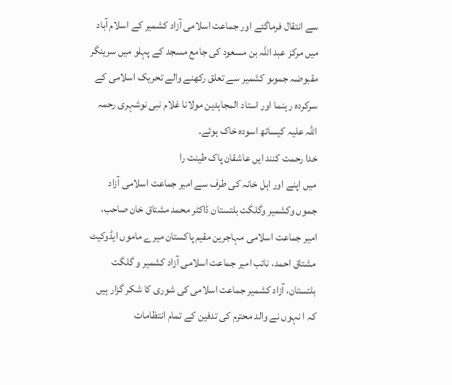سے انتقال فرماگئے اور جماعت اسلامی آزاد کشمیر کے اسلام آباد میں مرکز عبد اللہ بن مسعود کی جامع مسجد کے پہلو میں سرینگر مقبوضہ جموںو کشمیر سے تعلق رکھنے والے تحریک اسلامی کے سرکردہ ر ہنما اور استاد المجاہدین مولانا غلام نبی نوشہری رحمہ اللہ علیہ کیساتھ اسودہ خاک ہوئے۔
خدا رحمت کنند ایں عاشقان پاک طینت را
میں اپنے اور اہل خانہ کی طرف سے امیر جماعت اسلامی آزاد جموں وکشمیر وگلگت بلتستان ڈاکٹر محمد مشتاق خان صاحب، امیر جماعت اسلامی مہاجرین مقیم پاکستان میرے ماموں ایڈوکیٹ مشتاق احمد، نائب امیر جماعت اسلامی آزاد کشمیر و گلگت بلتستان، آزاد کشمیر جماعت اسلامی کی شوری کا شکر گزار ہیں کہ ا نہوں نے والد محترم کی تدفین کے تمام انتظامات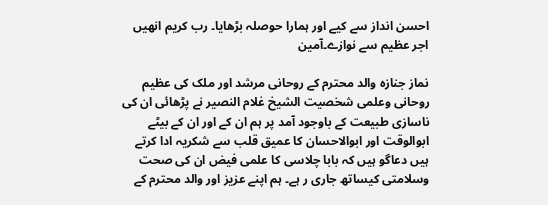احسن انداز سے کیے اور ہمارا حوصلہ بڑھایا۔ رب کریم انھیں اجر عظیم سے نوازے۔آمین

نماز جنازہ والد محترم کے روحانی مرشد اور ملک کی عظیم روحانی وعلمی شخصیت الشیخ غلام النصیر نے پڑھائی ان کی ناسازی طبیعت کے باوجود آمد پر ہم ان کے اور ان کے بیٹے ابوالوقت اور ابوالاحسان کا عمیق قلب سے شکریہ ادا کرتے ہیں دعاگو ہیں کہ بابا چلاسی کا علمی فیض ان کی صحت وسلامتی کیساتھ جاری ر ہے۔ ہم اپنے عزیز اور والد محترم کے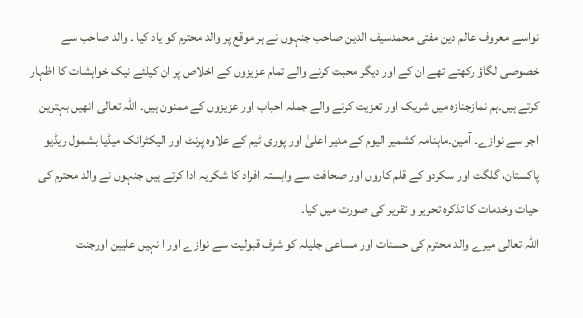نواسے معروف عالم دین مفتی محمدسیف الدین صاحب جنہوں نے ہر موقع پر والد محترم کو یاد کیا ۔ والد صاحب سے خصوصی لگاؤ رکھتے تھے ان کے اور دیگر محبت کرنے والے تمام عزیزوں کے اخلاص پر ان کیلئے نیک خواہشات کا اظہار کرتے ہیں۔ہم نمازجنازہ میں شریک اور تعزیت کرنے والے جملہ احباب اور عزیزوں کے ممنون ہیں۔ اللہ تعالی انھیں بہترین اجر سے نوازے۔ آمین۔ماہنامہ کشمیر الیوم کے مدیر اعلیٰ اور پوری ٹیم کے علاوہ پرنٹ اور الیکٹرانک میڈیا بشمول ریڈیو پاکستان، گلگت اور سکردو کے قلم کاروں اور صحافت سے وابستہ افراد کا شکریہ ادا کرتے ہیں جنہوں نے والد محترم کی حیات وخدمات کا تذکرہ تحریر و تقریر کی صورت میں کیا۔
اللہ تعالی میرے والد محترم کی حسنات اور مساعی جلیلہ کو شرف قبولیت سے نوازے اور ا نہیں علیین اورجنت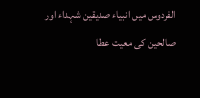الفردوس میں انبیاء صدیقین شہداء اور صالحین کی معیت عطا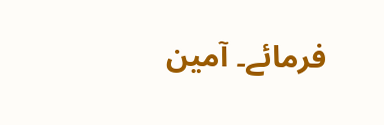فرمائے۔ آمین